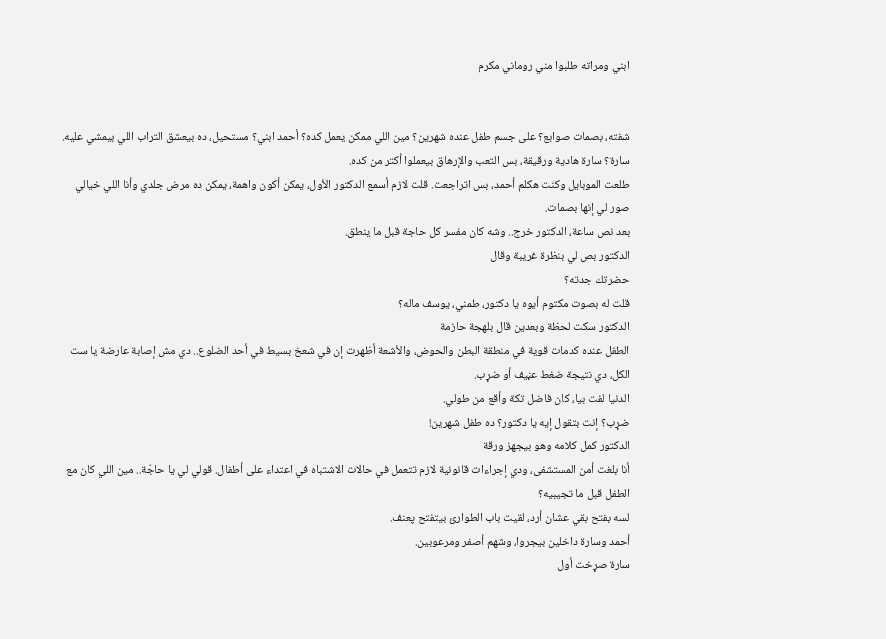ابني ومراته طلبوا مني روماني مكرم


شفته، بصمات صوابع؟ على جسم طفل عنده شهرين؟ مين اللي ممكن يعمل كده؟ أحمد ابني؟ مستحيل، ده بيعشق التراب اللي بيمشي عليه. سارة؟ سارة هادية ورقيقة، بس التعب والإرهاق بيعملوا أكتر من كده.
طلعت الموبايل وكنت هكلم أحمد، بس اتراجعت. قلت لازم أسمع الدكتور الأول، يمكن أكون واهمة، يمكن ده مرض جلدي وأنا اللي خيالي صور لي إنها بصمات.
بعد نص ساعة، الدكتور خرج.. وشه كان مفسر كل حاجة قبل ما ينطق.
الدكتور بص لي بنظرة غريبة وقال
حضرتك جدته؟
قلت له بصوت مكتوم أيوه يا دكتور، طمني، يوسف ماله؟
الدكتور سكت لحظة وبعدين قال بلهجة حازمة
الطفل عنده كدمات قوية في منطقة البطن والحوض، والأشعة أظهرت إن في شعخ بسيط في أحد الضلوع.. دي مش إصابة عارضة يا ست الكل، دي نتيجة ضغط عڼيف أو ضړب.
الدنيا لفت بيا، كان فاضل تكة وأقع من طولي.
ضړب؟ إنت بتقول إيه يا دكتور؟ ده طفل شهرين!
الدكتور كمل كلامه وهو بيجهز ورقة
أنا بلغت أمن المستشفى، ودي إجراءات قانونية لازم تتعمل في حالات الاشتباه في اعتداء على أطفال. قولي لي يا حاجّة.. مين اللي كان مع الطفل قبل ما تجيبيه؟
لسه بفتح بقي عشان أرد، لقيت باب الطوارئ بيتفتح پعنف.
أحمد وسارة داخلين بيجروا، وشهم أصفر ومرعوبين.
سارة صړخت أول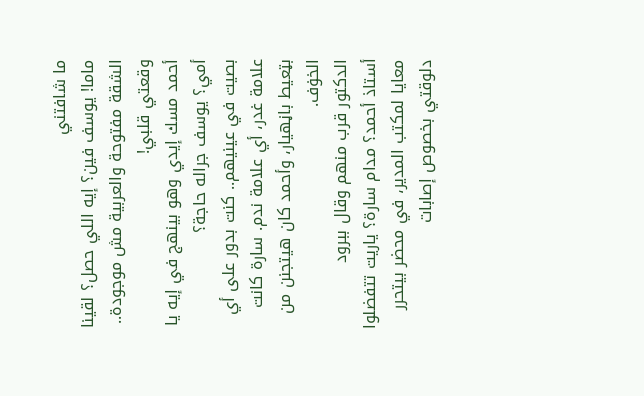ما شافتني
ماما! يوسف فين؟ إيه اللي حصل؟ لقينا الشقة مفتوحة والعربية مش موجودة.. وقعتي قلبي!
أحمد مسك إيدي وهو بينهج في إيه يا أمي؟ يوسف جراله حاجة؟
بصيت في عينيهم.. كنت بدور على أي علامة غدر، أي علامة ندم. سارة كانت بټعيط باڼهيار، وأحمد كان هيتجنن من الخۏف.
الدكتور قرب منهم وقال ببرود
أستاذ أحمد؟ مدام سارة؟ ياريت تتفضلوا معايا لمكتب المدير، في محضر بيتحرر دلوقتي بخصوص إصابات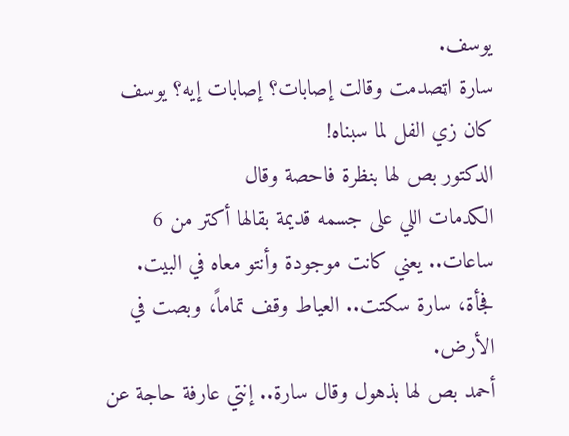يوسف.
سارة اټصدمت وقالت إصابات؟ إصابات إيه؟ يوسف كان زي الفل لما سبناه!
الدكتور بص لها بنظرة فاحصة وقال
الكدمات اللي على جسمه قديمة بقالها أكتر من 6 ساعات.. يعني كانت موجودة وأنتو معاه في البيت.
فجأة، سارة سكتت.. العياط وقف تماماً، وبصت في الأرض.
أحمد بص لها بذهول وقال سارة.. إنتي عارفة حاجة عن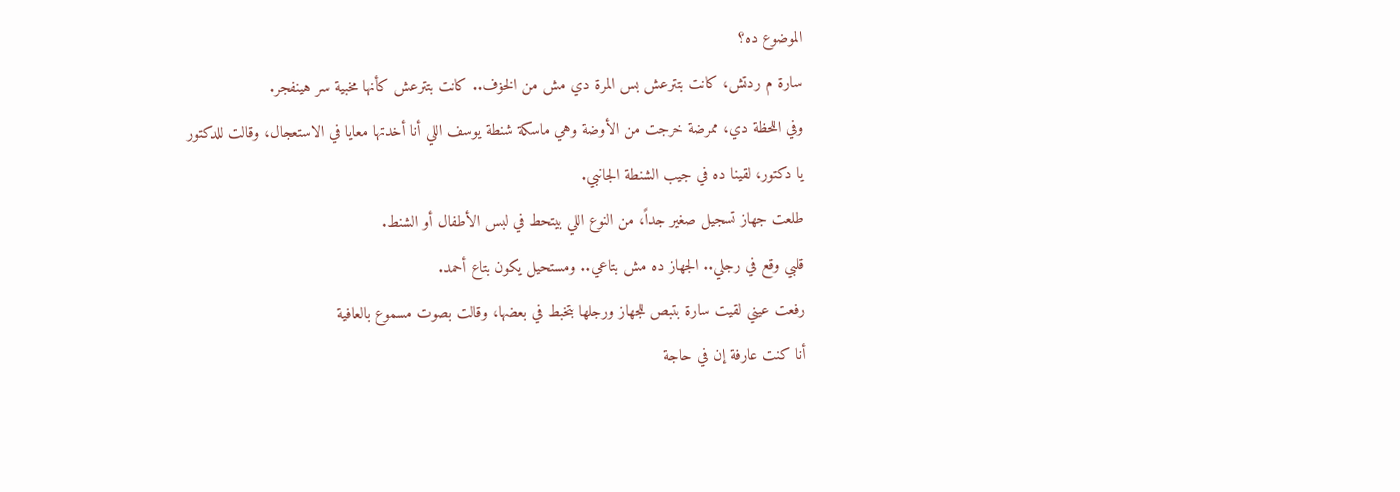الموضوع ده؟
سارة م ردتش، كانت بتترعش بس المرة دي مش من الخۏف.. كانت بتترعش كأنها مخبية سر هينفجر.
وفي اللحظة دي، ممرضة خرجت من الأوضة وهي ماسكة شنطة يوسف اللي أنا أخدتها معايا في الاستعجال، وقالت للدكتور
يا دكتور، لقينا ده في جيب الشنطة الجانبي.
طلعت جهاز تسجيل صغير جداً، من النوع اللي بيتحط في لبس الأطفال أو الشنط.
قلبي وقع في رجلي.. الجهاز ده مش بتاعي.. ومستحيل يكون بتاع أحمد.
رفعت عيني لقيت سارة بتبص للجهاز ورجلها بتخبط في بعضها، وقالت بصوت مسموع بالعافية
أنا كنت عارفة إن في حاجة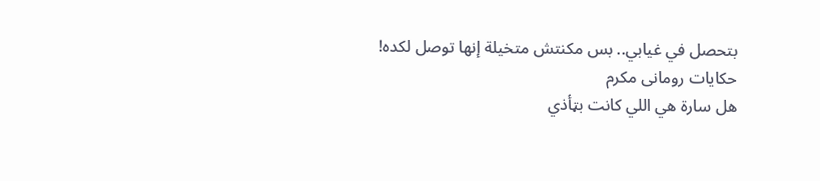بتحصل في غيابي.. بس مكنتش متخيلة إنها توصل لكده!
حكايات رومانى مكرم
هل سارة هي اللي كانت بټأذي